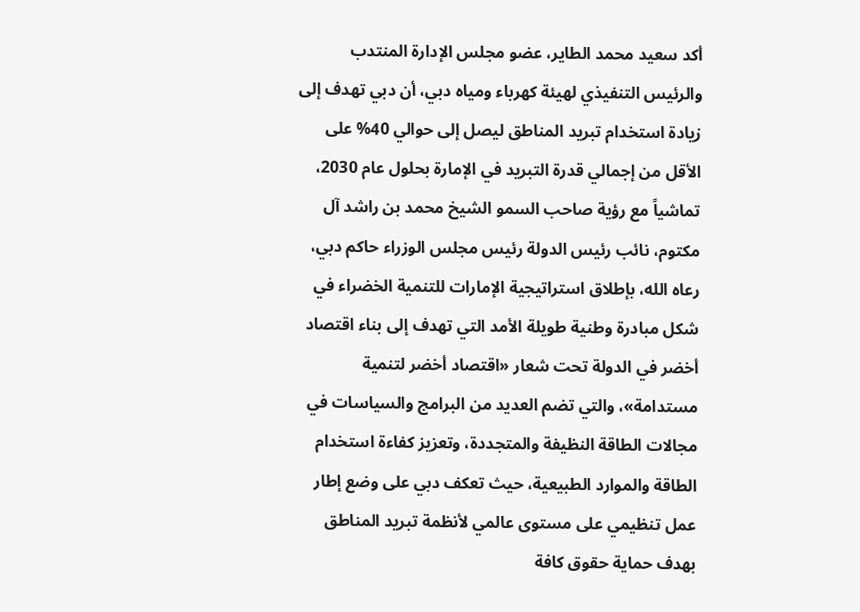أكد سعيد محمد الطاير، عضو مجلس الإدارة المنتدب والرئيس التنفيذي لهيئة كهرباء ومياه دبي، أن دبي تهدف إلى زيادة استخدام تبريد المناطق ليصل إلى حوالي 40% على الأقل من إجمالي قدرة التبريد في الإمارة بحلول عام 2030، تماشياً مع رؤية صاحب السمو الشيخ محمد بن راشد آل مكتوم، نائب رئيس الدولة رئيس مجلس الوزراء حاكم دبي، رعاه الله، بإطلاق استراتيجية الإمارات للتنمية الخضراء في شكل مبادرة وطنية طويلة الأمد التي تهدف إلى بناء اقتصاد أخضر في الدولة تحت شعار «اقتصاد أخضر لتنمية مستدامة»، والتي تضم العديد من البرامج والسياسات في مجالات الطاقة النظيفة والمتجددة، وتعزيز كفاءة استخدام الطاقة والموارد الطبيعية، حيث تعكف دبي على وضع إطار عمل تنظيمي على مستوى عالمي لأنظمة تبريد المناطق بهدف حماية حقوق كافة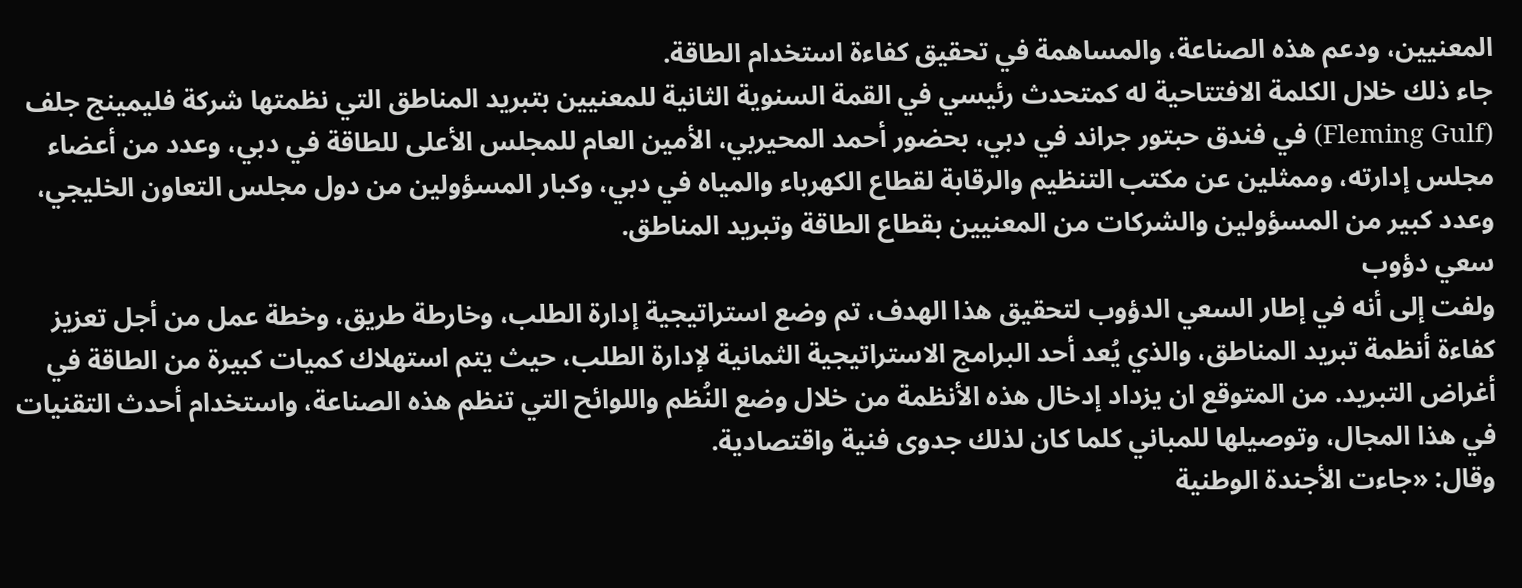المعنيين، ودعم هذه الصناعة، والمساهمة في تحقيق كفاءة استخدام الطاقة.
جاء ذلك خلال الكلمة الافتتاحية له كمتحدث رئيسي في القمة السنوية الثانية للمعنيين بتبريد المناطق التي نظمتها شركة فليمينج جلف (Fleming Gulf) في فندق حبتور جراند في دبي، بحضور أحمد المحيربي، الأمين العام للمجلس الأعلى للطاقة في دبي، وعدد من أعضاء مجلس إدارته، وممثلين عن مكتب التنظيم والرقابة لقطاع الكهرباء والمياه في دبي، وكبار المسؤولين من دول مجلس التعاون الخليجي، وعدد كبير من المسؤولين والشركات من المعنيين بقطاع الطاقة وتبريد المناطق.
سعي دؤوب
ولفت إلى أنه في إطار السعي الدؤوب لتحقيق هذا الهدف، تم وضع استراتيجية إدارة الطلب، وخارطة طريق، وخطة عمل من أجل تعزيز كفاءة أنظمة تبريد المناطق، والذي يُعد أحد البرامج الاستراتيجية الثمانية لإدارة الطلب، حيث يتم استهلاك كميات كبيرة من الطاقة في أغراض التبريد. من المتوقع ان يزداد إدخال هذه الأنظمة من خلال وضع النُظم واللوائح التي تنظم هذه الصناعة، واستخدام أحدث التقنيات في هذا المجال، وتوصيلها للمباني كلما كان لذلك جدوى فنية واقتصادية.
وقال: «جاءت الأجندة الوطنية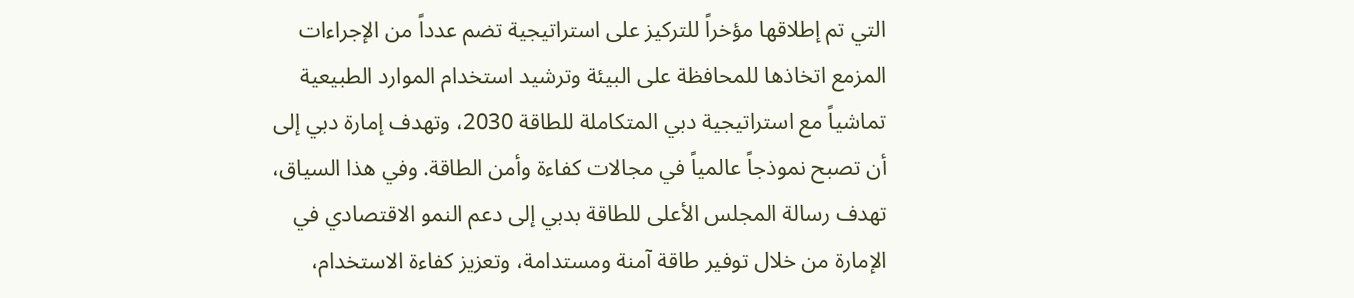التي تم إطلاقها مؤخراً للتركيز على استراتيجية تضم عدداً من الإجراءات المزمع اتخاذها للمحافظة على البيئة وترشيد استخدام الموارد الطبيعية تماشياً مع استراتيجية دبي المتكاملة للطاقة 2030، وتهدف إمارة دبي إلى أن تصبح نموذجاً عالمياً في مجالات كفاءة وأمن الطاقة. وفي هذا السياق، تهدف رسالة المجلس الأعلى للطاقة بدبي إلى دعم النمو الاقتصادي في الإمارة من خلال توفير طاقة آمنة ومستدامة، وتعزيز كفاءة الاستخدام،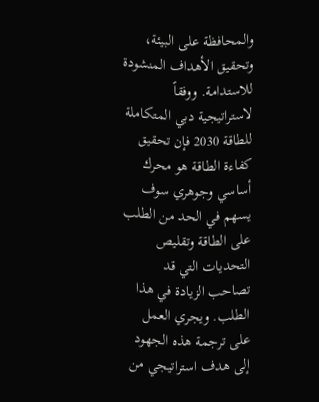والمحافظة على البيئة، وتحقيق الأهداف المنشودة للاستدامة. ووفقاً لاستراتيجية دبي المتكاملة للطاقة 2030 فإن تحقيق كفاءة الطاقة هو محرك أساسي وجوهري سوف يسهم في الحد من الطلب على الطاقة وتقليص التحديات التي قد تصاحب الزيادة في هذا الطلب. ويجري العمل على ترجمة هذه الجهود إلى هدف استراتيجي من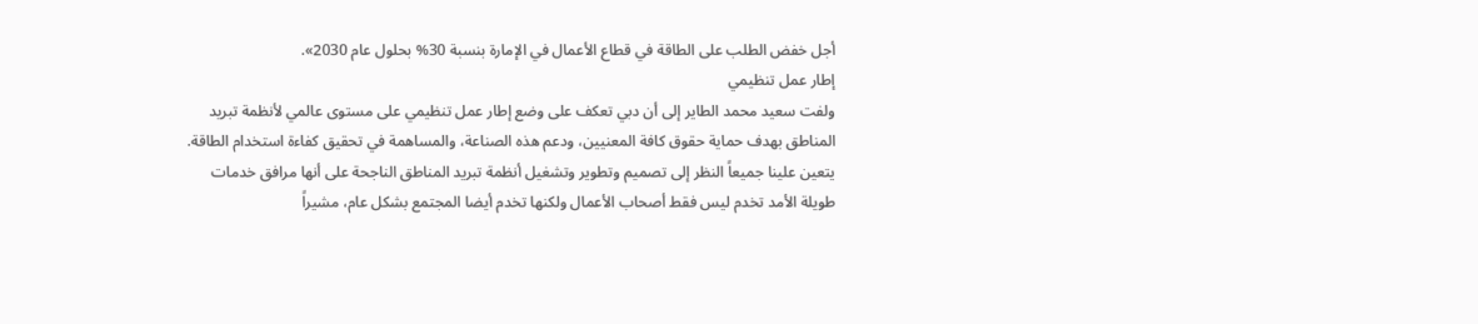أجل خفض الطلب على الطاقة في قطاع الأعمال في الإمارة بنسبة 30% بحلول عام 2030».
إطار عمل تنظيمي
ولفت سعيد محمد الطاير إلى أن دبي تعكف على وضع إطار عمل تنظيمي على مستوى عالمي لأنظمة تبريد المناطق بهدف حماية حقوق كافة المعنيين، ودعم هذه الصناعة، والمساهمة في تحقيق كفاءة استخدام الطاقة. يتعين علينا جميعاً النظر إلى تصميم وتطوير وتشغيل أنظمة تبريد المناطق الناجحة على أنها مرافق خدمات طويلة الأمد تخدم ليس فقط أصحاب الأعمال ولكنها تخدم أيضا المجتمع بشكل عام، مشيراً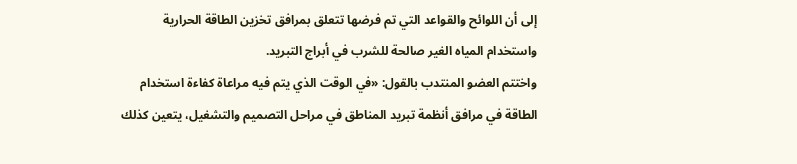إلى أن اللوائح والقواعد التي تم فرضها تتعلق بمرافق تخزين الطاقة الحرارية واستخدام المياه الغير صالحة للشرب في أبراج التبريد.
واختتم العضو المنتدب بالقول: «في الوقت الذي يتم فيه مراعاة كفاءة استخدام الطاقة في مرافق أنظمة تبريد المناطق في مراحل التصميم والتشغيل، يتعين كذلك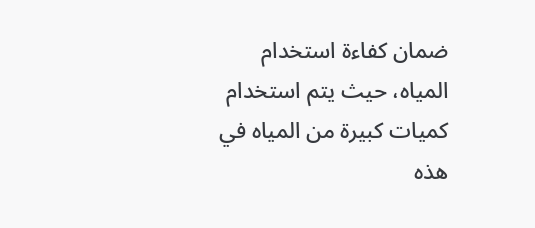ضمان كفاءة استخدام المياه، حيث يتم استخدام كميات كبيرة من المياه في هذه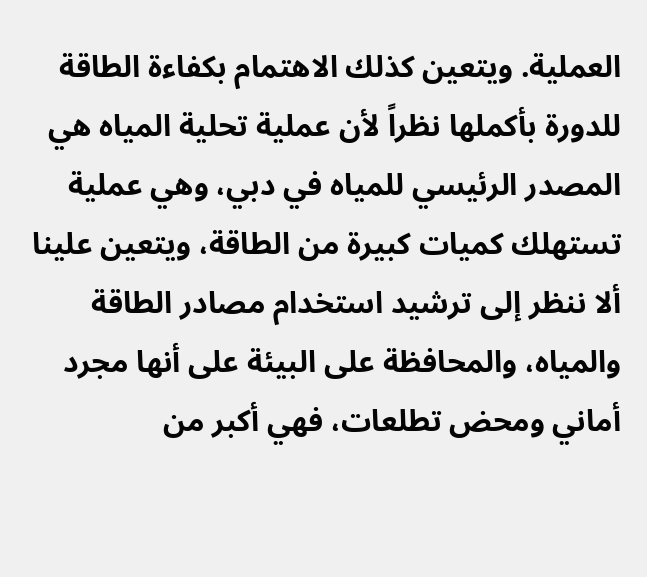العملية. ويتعين كذلك الاهتمام بكفاءة الطاقة للدورة بأكملها نظراً لأن عملية تحلية المياه هي المصدر الرئيسي للمياه في دبي، وهي عملية تستهلك كميات كبيرة من الطاقة، ويتعين علينا ألا ننظر إلى ترشيد استخدام مصادر الطاقة والمياه، والمحافظة على البيئة على أنها مجرد أماني ومحض تطلعات، فهي أكبر من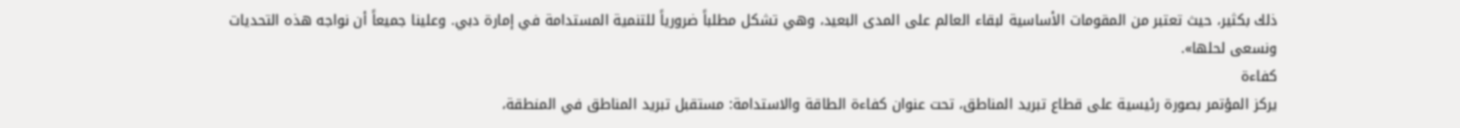ذلك بكثير، حيث تعتبر من المقومات الأساسية لبقاء العالم على المدى البعيد، وهي تشكل مطلباً ضرورياً للتنمية المستدامة في إمارة دبي. وعلينا جميعاً أن نواجه هذه التحديات ونسعى لحلها».
كفاءة
يركز المؤتمر بصورة رئيسية على قطاع تبريد المناطق، تحت عنوان كفاءة الطاقة والاستدامة: مستقبل تبريد المناطق في المنطقة،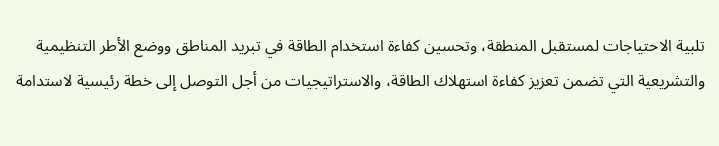تلبية الاحتياجات لمستقبل المنطقة، وتحسين كفاءة استخدام الطاقة في تبريد المناطق ووضع الأطر التنظيمية والتشريعية التي تضمن تعزيز كفاءة استهلاك الطاقة، والاستراتيجيات من أجل التوصل إلى خطة رئيسية لاستدامة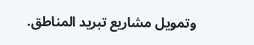وتمويل مشاريع تبريد المناطق.